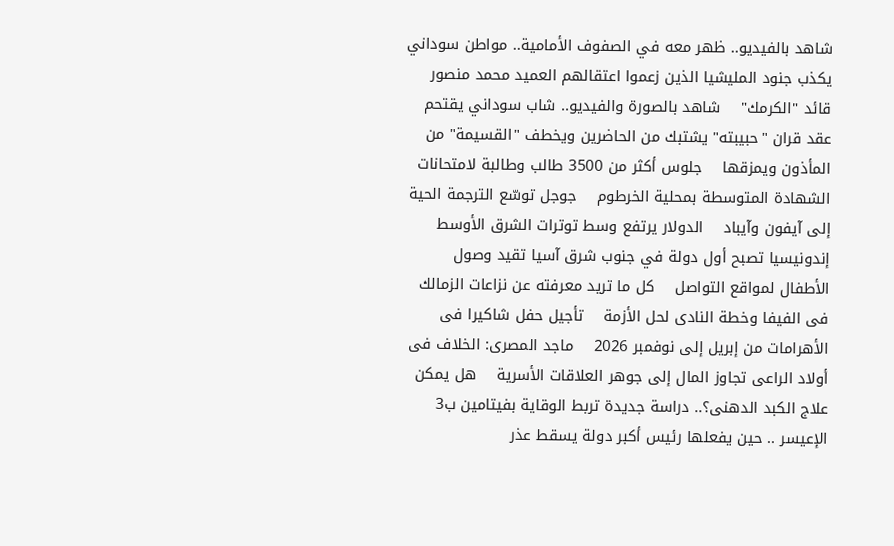شاهد بالفيديو.. ظهر معه في الصفوف الأمامية.. مواطن سوداني يكذب جنود المليشيا الذين زعموا اعتقالهم العميد محمد منصور قائد "الكرمك"    شاهد بالصورة والفيديو.. شاب سوداني يقتحم عقد قران "حبيبته" يشتبك من الحاضرين ويخطف "القسيمة" من المأذون ويمزقها    جلوس أكثر من 3500 طالب وطالبة لامتحانات الشهادة المتوسطة بمحلية الخرطوم    جوجل توسّع الترجمة الحية إلى آيفون وآيباد    الدولار يرتفع وسط توترات الشرق الأوسط    إندونيسيا تصبح أول دولة في جنوب شرق آسيا تقيد وصول الأطفال لمواقع التواصل    كل ما تريد معرفته عن نزاعات الزمالك فى الفيفا وخطة النادى لحل الأزمة    تأجيل حفل شاكيرا فى الأهرامات من إبريل إلى نوفمبر 2026    ماجد المصرى: الخلاف فى أولاد الراعى تجاوز المال إلى جوهر العلاقات الأسرية    هل يمكن علاج الكبد الدهنى؟.. دراسة جديدة تربط الوقاية بفيتامين ب3    الإعيسر .. حين يفعلها رئيس أكبر دولة يسقط عذر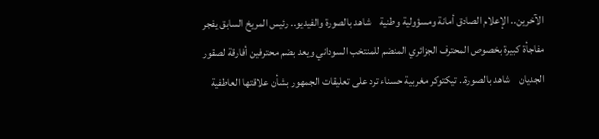الآخرين.. الإعلام الصادق أمانة ومسؤولية وطنية    شاهد بالصورة والفيديو.. رئيس المريخ السابق يفجر مفاجأة كبيرة بخصوص المحترف الجزائري المنضم للمنتخب السوداني ويعد بضم محترفين أفارقة لصقور الجديان    شاهد بالصورة.. تيكتوكر مغربية حسناء ترد على تعليقات الجمهور بشأن علاقتها العاطفية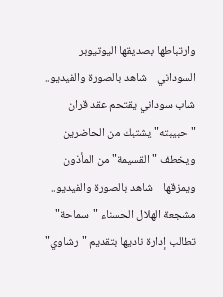وارتباطها بصديقها اليوتيوبر السوداني    شاهد بالصورة والفيديو.. شاب سوداني يقتحم عقد قران "حبيبته" يشتبك من الحاضرين ويخطف "القسيمة" من المأذون ويمزقها    شاهد بالصورة والفيديو.. مشجعة الهلال الحسناء "سماحة" تطالب إدارة ناديها بتقديم "رشاوي"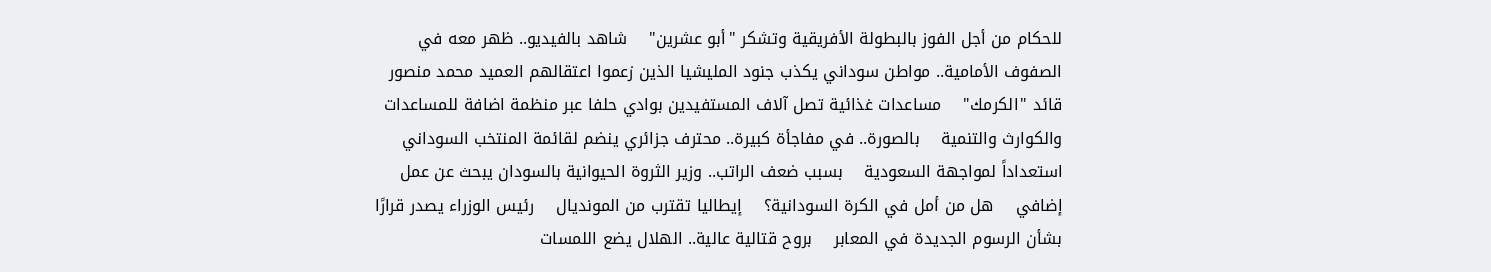للحكام من أجل الفوز بالبطولة الأفريقية وتشكر "أبو عشرين"    شاهد بالفيديو.. ظهر معه في الصفوف الأمامية.. مواطن سوداني يكذب جنود المليشيا الذين زعموا اعتقالهم العميد محمد منصور قائد "الكرمك"    مساعدات غذائية تصل آلاف المستفيدين بوادي حلفا عبر منظمة اضافة للمساعدات والكوارث والتنمية    بالصورة.. في مفاجأة كبيرة.. محترف جزائري ينضم لقائمة المنتخب السوداني استعداداً لمواجهة السعودية    بسبب ضعف الراتب.. وزير الثروة الحيوانية بالسودان يبحث عن عمل إضافي    هل من أمل في الكرة السودانية؟    إيطاليا تقترب من المونديال    رئيس الوزراء يصدر قرارًا بشأن الرسوم الجديدة في المعابر    بروح قتالية عالية.. الهلال يضع اللمسات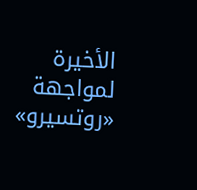الأخيرة لمواجهة «روتسيرو»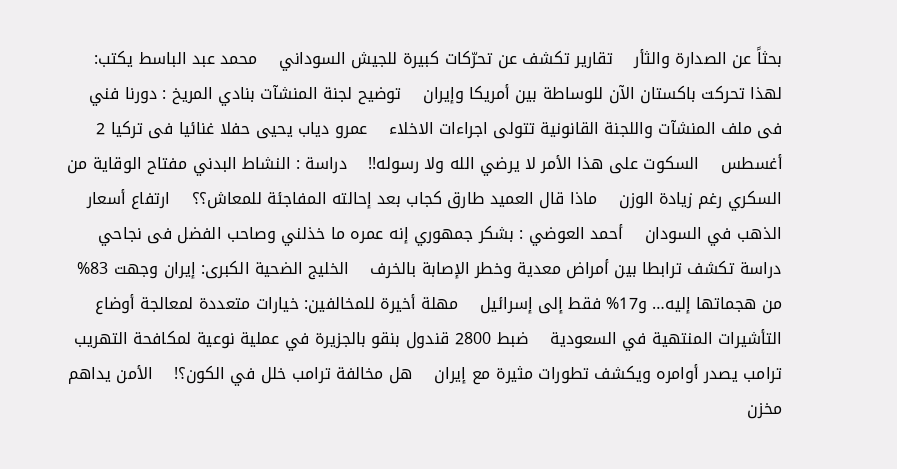بحثاً عن الصدارة والثأر    تقارير تكشف عن تحرّكات كبيرة للجيش السوداني    محمد عبد الباسط يكتب: لهذا تحركت باكستان الآن للوساطة بين أمريكا وإيران    توضيح لجنة المنشآت بنادي المريخ : دورنا فني فى ملف المنشآت واللجنة القانونية تتولى اجراءات الاخلاء    عمرو دياب يحيى حفلا غنائيا فى تركيا 2 أغسطس    السكوت على هذا الأمر لا يرضي الله ولا رسوله!!    دراسة : النشاط البدني مفتاح الوقاية من السكري رغم زيادة الوزن    ماذا قال العميد طارق كجاب بعد إحالته المفاجئة للمعاش؟؟    ارتفاع أسعار الذهب في السودان    أحمد العوضي : بشكر جمهوري إنه عمره ما خذلني وصاحب الفضل فى نجاحي    دراسة تكشف ترابطا بين أمراض معدية وخطر الإصابة بالخرف    الخليج الضحية الكبرى: إيران وجهت 83% من هجماتها إليه… و17% فقط إلى إسرائيل    مهلة أخيرة للمخالفين: خيارات متعددة لمعالجة أوضاع التأشيرات المنتهية في السعودية    ضبط 2800 قندول بنقو بالجزيرة في عملية نوعية لمكافحة التهريب    ترامب يصدر أوامره ويكشف تطورات مثيرة مع إيران    هل مخالفة ترامب خلل في الكون؟!    الأمن يداهم مخزن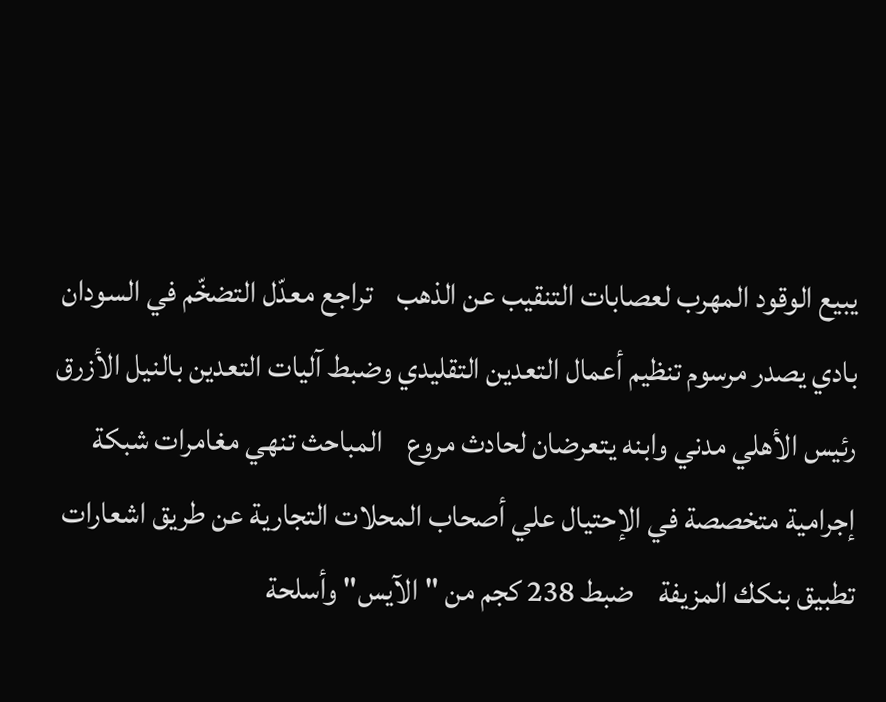يبيع الوقود المهرب لعصابات التنقيب عن الذهب    تراجع معدّل التضخّم في السودان    بادي يصدر مرسوم تنظيم أعمال التعدين التقليدي وضبط آليات التعدين بالنيل الأزرق    رئيس الأهلي مدني وابنه يتعرضان لحادث مروع    المباحث تنهي مغامرات شبكة إجرامية متخصصة في الإحتيال علي أصحاب المحلات التجارية عن طريق اشعارات تطبيق بنكك المزيفة    ضبط 238 كجم من "الآيس" وأسلحة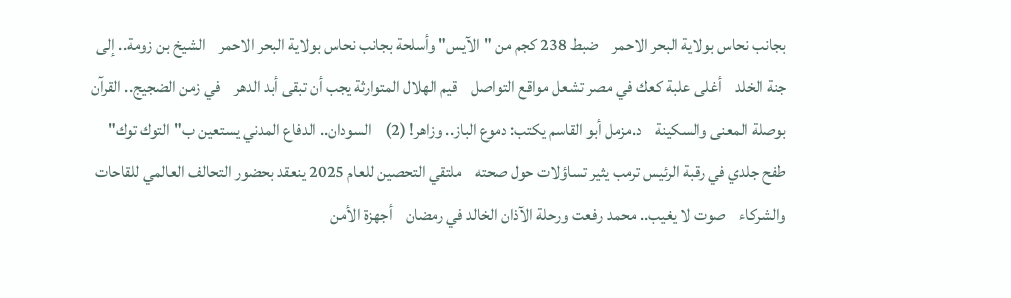بجانب نحاس بولاية البحر الاحمر    ضبط 238 كجم من "الآيس" وأسلحة بجانب نحاس بولاية البحر الاحمر    الشيخ بن زومة.. إلى جنة الخلد    أغلى علبة كعك في مصر تشعل مواقع التواصل    قيم الهلال المتوارثة يجب أن تبقى أبد الدهر    في زمن الضجيج.. القرآن بوصلة المعنى والسكينة    د.مزمل أبو القاسم يكتب: دموع الباز.. وزاهر! (2)    السودان.. الدفاع المدني يستعين ب"التوك توك"    طفح جلدي في رقبة الرئيس ترمب يثير تساؤلات حول صحته    ملتقي التحصين للعام 2025 ينعقد بحضور التحالف العالمي للقاحات والشركاء    صوت لا يغيب.. محمد رفعت ورحلة الآذان الخالد في رمضان    أجهزة الأمن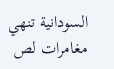السودانية تنهي مغامرات لص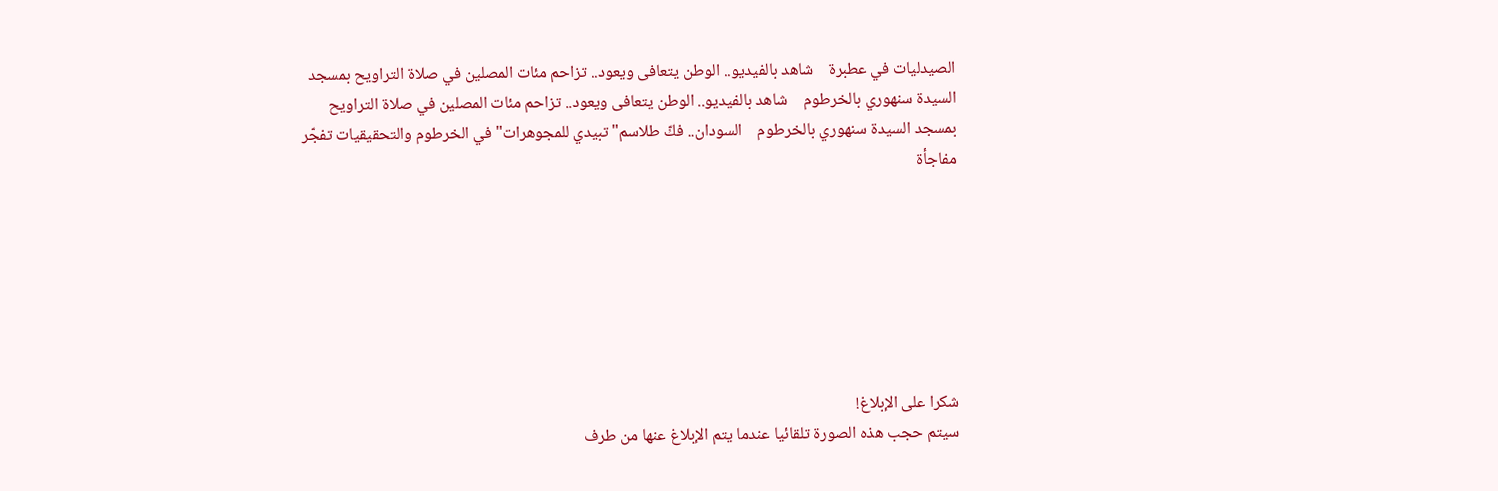الصيدليات في عطبرة    شاهد بالفيديو.. الوطن يتعافى ويعود.. تزاحم مئات المصلين في صلاة التراويح بمسجد السيدة سنهوري بالخرطوم    شاهد بالفيديو.. الوطن يتعافى ويعود.. تزاحم مئات المصلين في صلاة التراويح بمسجد السيدة سنهوري بالخرطوم    السودان.. فكّ طلاسم"تبيدي للمجوهرات" في الخرطوم والتحقيقيات تفجّر مفاجأة







شكرا على الإبلاغ!
سيتم حجب هذه الصورة تلقائيا عندما يتم الإبلاغ عنها من طرف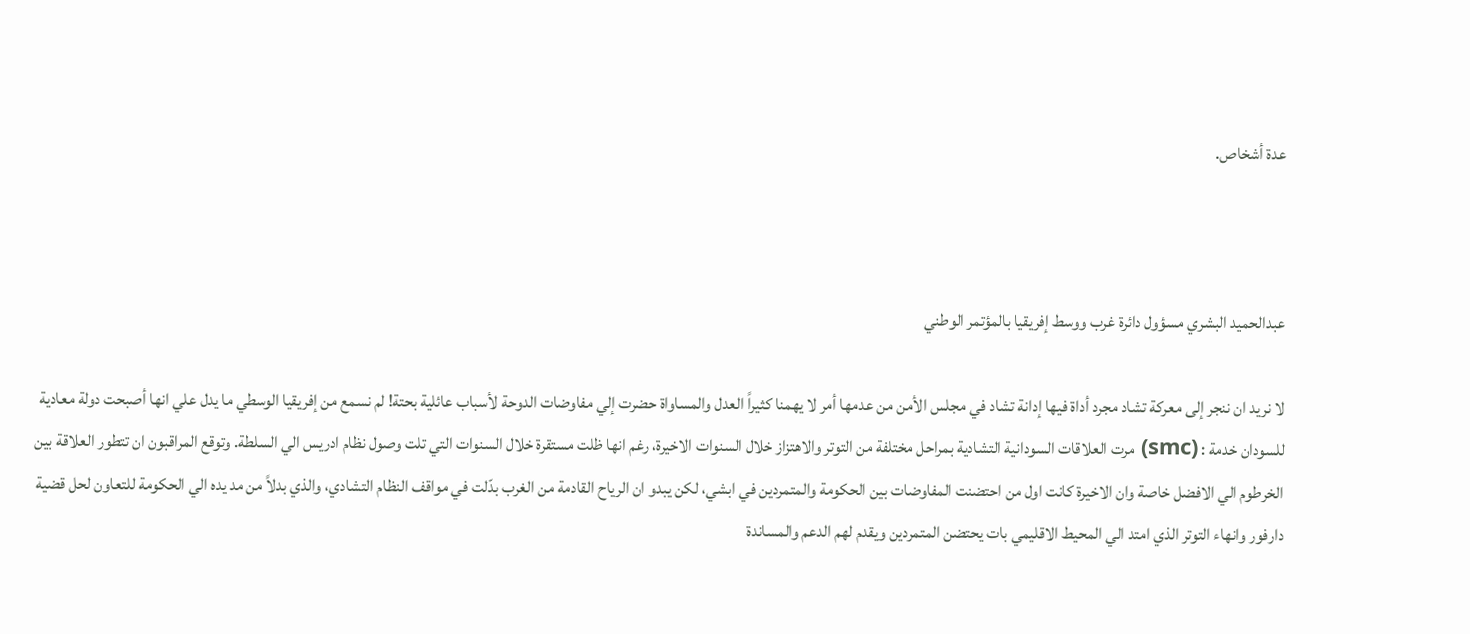عدة أشخاص.



عبدالحميد البشري مسؤول دائرة غرب ووسط إفريقيا بالمؤتمر الوطني

لا نريد ان ننجر إلى معركة تشاد مجرد أداة فيها إدانة تشاد في مجلس الأمن من عدمها أمر لا يهمنا كثيراً العدل والمساواة حضرت إلي مفاوضات الدوحة لأسباب عائلية بحتة! لم نسمع من إفريقيا الوسطي ما يدل علي انها أصبحت دولة معادية للسودان خدمة : (smc) مرت العلاقات السودانية التشادية بمراحل مختلفة من التوتر والاهتزاز خلال السنوات الاخيرة، رغم انها ظلت مستقرة خلال السنوات التي تلت وصول نظام ادريس الي السلطة. وتوقع المراقبون ان تتطور العلاقة بين الخرطوم الي الافضل خاصة وان الاخيرة كانت اول من احتضنت المفاوضات بين الحكومة والمتمردين في ابشي، لكن يبدو ان الرياح القادمة من الغرب بدّلت في مواقف النظام التشادي، والذي بدلاً من مد يده الي الحكومة للتعاون لحل قضية دارفور وانهاء التوتر الذي امتد الي المحيط الاقليمي بات يحتضن المتمردين ويقدم لهم الدعم والمساندة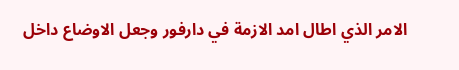الامر الذي اطال امد الازمة في دارفور وجعل الاوضاع داخل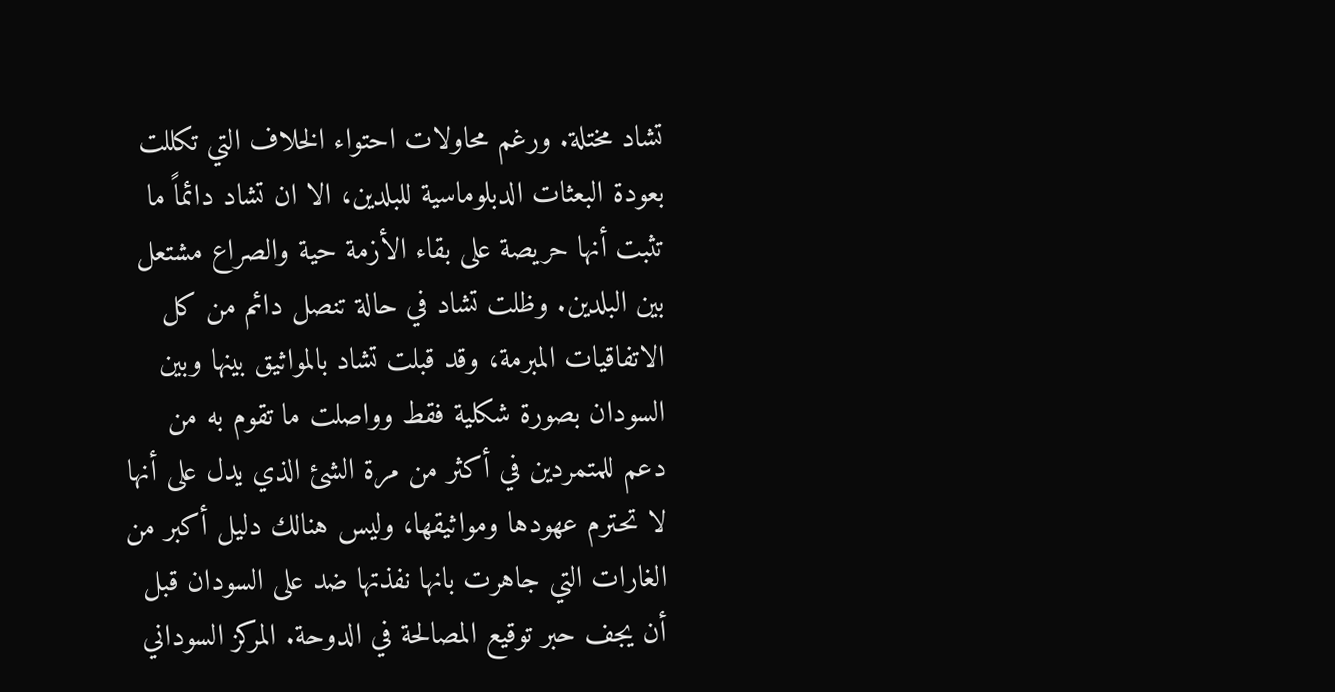تشاد مختلة. ورغم محاولات احتواء الخلاف التي تكللت بعودة البعثات الدبلوماسية للبلدين، الا ان تشاد دائماً ما تثبت أنها حريصة على بقاء الأزمة حية والصراع مشتعل بين البلدين. وظلت تشاد في حالة تنصل دائم من كل الاتفاقيات المبرمة، وقد قبلت تشاد بالمواثيق بينها وبين السودان بصورة شكلية فقط وواصلت ما تقوم به من دعم للمتمردين في أكثر من مرة الشئ الذي يدل على أنها لا تحترم عهودها ومواثيقها، وليس هنالك دليل أكبر من الغارات التي جاهرت بانها نفذتها ضد على السودان قبل أن يجف حبر توقيع المصالحة في الدوحة. المركز السوداني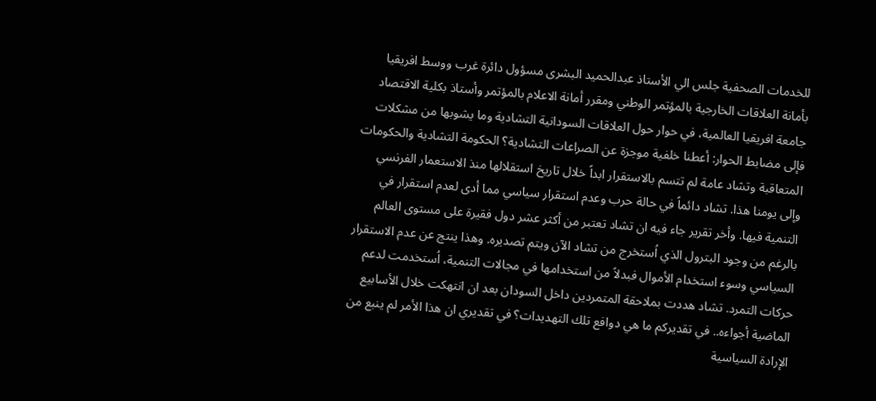للخدمات الصحفية جلس الي الأستاذ عبدالحميد البشرى مسؤول دائرة غرب ووسط افريقيا بأمانة العلاقات الخارجية بالمؤتمر الوطني ومقرر أمانة الاعلام بالمؤتمر وأستاذ بكلية الاقتصاد جامعة افريقيا العالمية، في حوار حول العلاقات السودانية التشادية وما يشوبها من مشكلات فإلى مضابط الحوار: أعطنا خلفية موجزة عن الصراعات التشادية؟ الحكومة التشادية والحكومات المتعاقبة وتشاد عامة لم تتسم بالاستقرار ابداً خلال تاريخ استقلالها منذ الاستعمار الفرنسي وإلى يومنا هذا. تشاد دائماً في حالة حرب وعدم استقرار سياسي مما أدى لعدم استقرار في التنمية فيها. وأخر تقرير جاء فيه ان تشاد تعتبر من أكثر عشر دول فقيرة على مستوى العالم بالرغم من وجود البترول الذي اُستخرج من تشاد الآن ويتم تصديره. وهذا ينتج عن عدم الاستقرار السياسي وسوء استخدام الأموال فبدلاً من استخدامها في مجالات التنمية، اُستخدمت لدعم حركات التمرد. تشاد هددت بملاحقة المتمردين داخل السودان بعد ان انتهكت خلال الأسابيع الماضية أجواءه.. في تقديركم ما هي دوافع تلك التهديدات؟ في تقديري ان هذا الأمر لم ينبع من الإرادة السياسية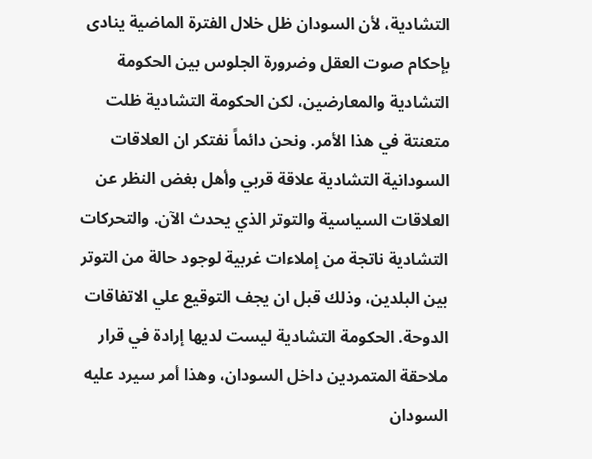التشادية، لأن السودان ظل خلال الفترة الماضية ينادى بإحكام صوت العقل وضرورة الجلوس بين الحكومة التشادية والمعارضين، لكن الحكومة التشادية ظلت متعنتة في هذا الأمر. ونحن دائماً نفتكر ان العلاقات السودانية التشادية علاقة قربي وأهل بغض النظر عن العلاقات السياسية والتوتر الذي يحدث الآن. والتحركات التشادية ناتجة من إملاءات غربية لوجود حالة من التوتر بين البلدين، وذلك قبل ان يجف التوقيع علي الاتفاقات الدوحة. الحكومة التشادية ليست لديها إرادة في قرار ملاحقة المتمردين داخل السودان، وهذا أمر سيرد عليه السودان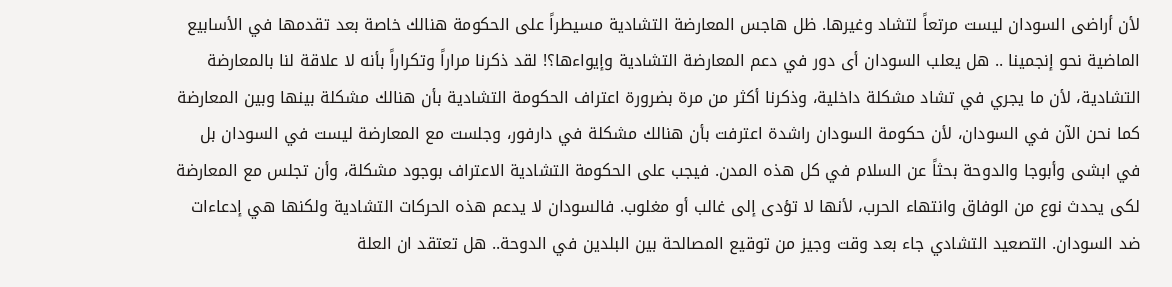لأن أراضى السودان ليست مرتعاً لتشاد وغيرها. ظل هاجس المعارضة التشادية مسيطراً على الحكومة هنالك خاصة بعد تقدمها في الأسابيع الماضية نحو إنجمينا .. هل يعلب السودان أى دور في دعم المعارضة التشادية وإيواءها؟! لقد ذكرنا مراراً وتكراراً بأنه لا علاقة لنا بالمعارضة التشادية، لأن ما يجري في تشاد مشكلة داخلية، وذكرنا أكثر من مرة بضرورة اعتراف الحكومة التشادية بأن هنالك مشكلة بينها وبين المعارضة كما نحن الآن في السودان، لأن حكومة السودان راشدة اعترفت بأن هنالك مشكلة في دارفور، وجلست مع المعارضة ليست في السودان بل في ابشى وأبوجا والدوحة بحثاً عن السلام في كل هذه المدن. فيجب على الحكومة التشادية الاعتراف بوجود مشكلة، وأن تجلس مع المعارضة لكى يحدث نوع من الوفاق وانتهاء الحرب، لأنها لا تؤدى إلى غالب أو مغلوب. فالسودان لا يدعم هذه الحركات التشادية ولكنها هي إدعاءات ضد السودان. التصعيد التشادي جاء بعد وقت وجيز من توقيع المصالحة بين البلدين في الدوحة.. هل تعتقد ان العلة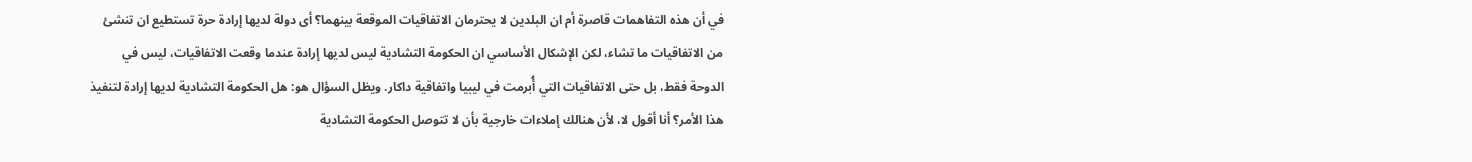في أن هذه التفاهمات قاصرة أم ان البلدين لا يحترمان الاتفاقيات الموقعة بينهما؟ أى دولة لديها إرادة حرة تستطيع ان تنشئ من الاتفاقيات ما تشاء، لكن الإشكال الأساسي ان الحكومة التشادية ليس لديها إرادة عندما وقعت الاتفاقيات، ليس في الدوحة فقط، بل حتى الاتفاقيات التي أُبرمت في ليبيا واتفاقية داكار. ويظل السؤال هو: هل الحكومة التشادية لديها إرادة لتنفيذ هذا الأمر؟ أنا أقول لا، لأن هنالك إملاءات خارجية بأن لا تتوصل الحكومة التشادية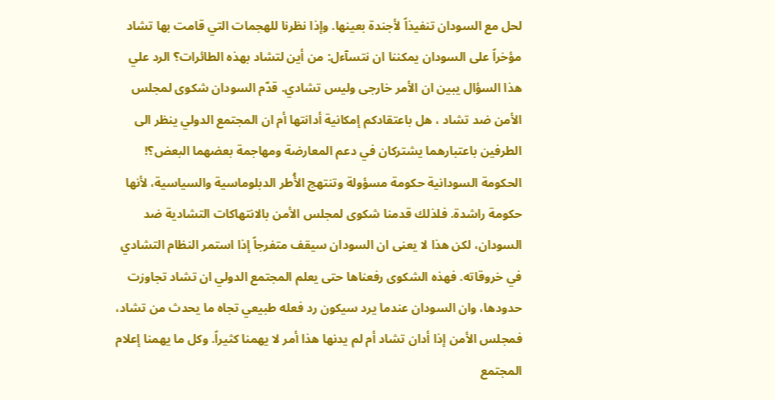لحل مع السودان تنفيذاً لأجندة بعينها. وإذا نظرنا للهجمات التي قامت بها تشاد مؤخراً على السودان يمكننا ان نتسآءل: من أين لتشاد بهذه الطائرات؟ الرد علي هذا السؤال يبين ان الأمر خارجى وليس تشادي. قدّم السودان شكوى لمجلس الأمن ضد تشاد ، هل باعتقادكم إمكانية أدانتها أم ان المجتمع الدولي ينظر الى الطرفين باعتبارهما يشتركان في دعم المعارضة ومهاجمة بعضهما البعض؟! الحكومة السودانية حكومة مسؤولة وتنتهج الأُطر الدبلوماسية والسياسية، لأنها حكومة راشدة. فلذلك قدمنا شكوى لمجلس الأمن بالانتهاكات التشادية ضد السودان، لكن هذا لا يعنى ان السودان سيقف متفرجاً إذا استمر النظام التشادي في خروقاته. فهذه الشكوى رفعناها حتى يعلم المجتمع الدولي ان تشاد تجاوزت حدودها، وان السودان عندما يرد سيكون رد فعله طبيعي تجاه ما يحدث من تشاد، فمجلس الأمن إذا أدان تشاد أم لم يدنها هذا أمر لا يهمنا كثيراً. وكل ما يهمنا إعلام المجتمع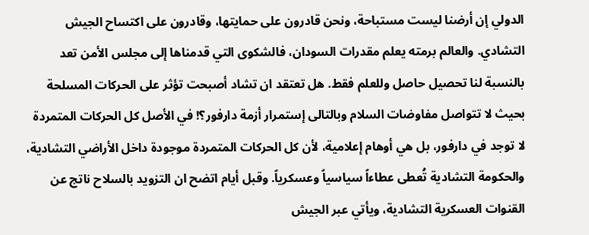الدولي إن أرضنا ليست مستباحة، ونحن قادرون على حمايتها، وقادرون على اكتساح الجيش التشادي. والعالم برمته يعلم مقدرات السودان، فالشكوى التي قدمناها إلى مجلس الأمن تعد بالنسبة لنا تحصيل حاصل وللعلم فقط. هل تعتقد ان تشاد أصبحت تؤثر على الحركات المسلحة بحيث لا تتواصل مفاوضات السلام وبالتالى إستمرار أزمة دارفور؟! في الأصل كل الحركات المتمردة لا توجد في دارفور، بل هي أوهام إعلامية، لأن كل الحركات المتمردة موجودة داخل الأراضي التشادية، والحكومة التشادية تُعطى عطاءاً سياسياً وعسكرياً. وقبل أيام اتضح ان التزويد بالسلاح ناتج عن القنوات العسكرية التشادية، ويأتي عبر الجيش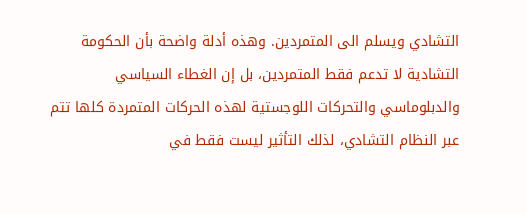التشادي ويسلم الى المتمردين. وهذه أدلة واضحة بأن الحكومة التشادية لا تدعم فقط المتمردين، بل إن الغطاء السياسي والدبلوماسي والتحركات اللوجستية لهذه الحركات المتمردة كلها تتم عبر النظام التشادي، لذلك التأثير ليست فقط في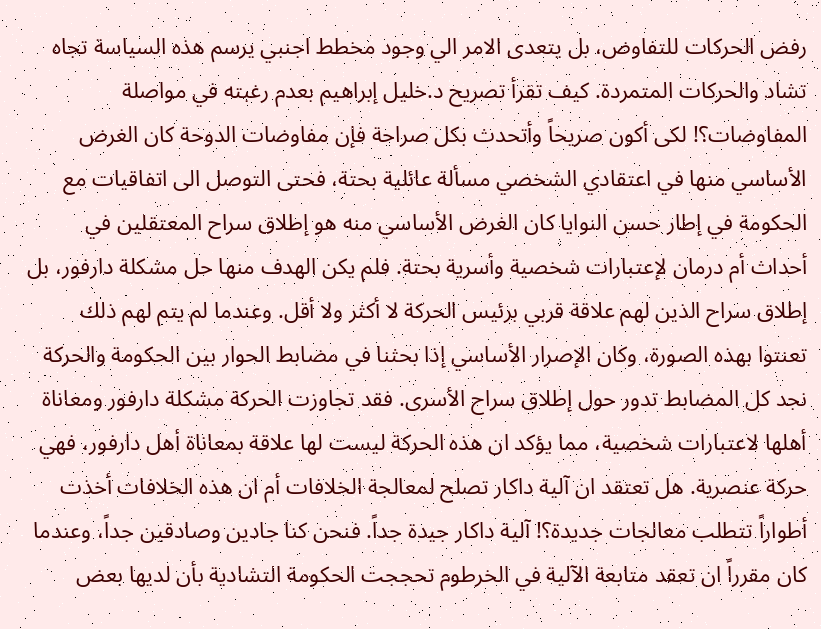رفض الحركات للتفاوض، بل يتعدى الامر الي وجود مخطط اجنبي يرسم هذه السياسة تجاه تشاد والحركات المتمردة. كيف تقرأ تصريح د.خليل إبراهيم بعدم رغبته في مواصلة المفاوضات؟! لكى أكون صريحاً وأتحدث بكل صراحة فإن مفاوضات الدوحة كان الغرض الأساسي منها في اعتقادي الشخصي مسألة عائلية بحتة، فحتى التوصل الى اتفاقيات مع الحكومة في إطار حسن النوايا كان الغرض الأساسي منه هو إطلاق سراح المعتقلين في أحداث أم درمان لإعتبارات شخصية وأسرية بحتة. فلم يكن الهدف منها حل مشكلة دارفور، بل إطلاق سراح الذين لهم علاقة قربي برئيس الحركة لا أكثر ولا أقل. وعندما لم يتم لهم ذلك تعنتوا بهذه الصورة، وكان الإصرار الأساسي إذا بحثنا في مضابط الحوار بين الحكومة والحركة نجد كل المضابط تدور حول إطلاق سراح الأسرى. فقد تجاوزت الحركة مشكلة دارفور ومعاناة أهلها لاعتبارات شخصية، مما يؤكد ان هذه الحركة ليست لها علاقة بمعاناة أهل دارفور، فهي حركة عنصرية. هل تعتقد ان آلية داكار تصلح لمعالجة الخلافات أم ان هذه الخلافات أخذت أطواراً تتطلب معالجات جديدة؟! آلية داكار جيدة جداً. فنحن كنا جادين وصادقين جداً، وعندما كان مقرراً ان تعقد متابعة الآلية في الخرطوم تحججت الحكومة التشادية بأن لديها بعض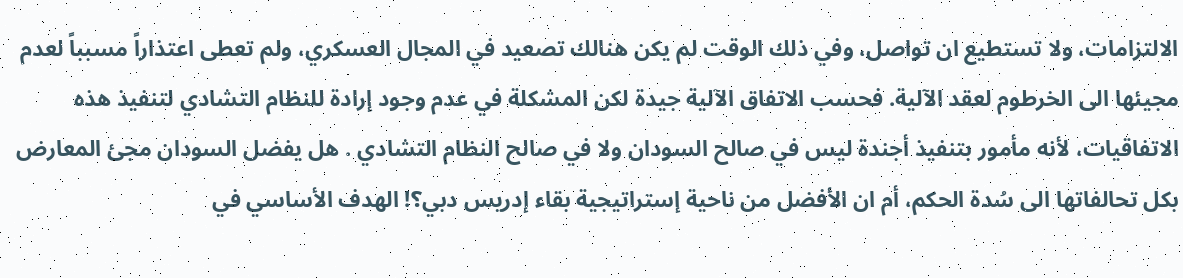الالتزامات، ولا تستطيع ان تواصل، وفي ذلك الوقت لم يكن هنالك تصعيد في المجال العسكري، ولم تعطى اعتذاراً مسبباً لعدم مجيئها الى الخرطوم لعقد الآلية. فحسب الاتفاق الآلية جيدة لكن المشكلة في عدم وجود إرادة للنظام التشادي لتنفيذ هذه الاتفاقيات، لأنه مأمور بتنفيذ أجندة ليس في صالح السودان ولا في صالح النظام التشادي . هل يفضل السودان مجئ المعارض بكل تحالفاتها الى سُدة الحكم، أم ان الأفضل من ناحية إستراتيجية بقاء إدريس دبي؟! الهدف الأساسي في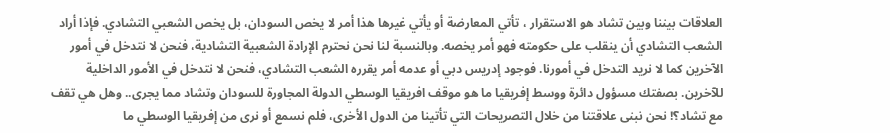العلاقات بيننا وبين تشاد هو الاستقرار ، تأتي المعارضة أو يأتي غيرها هذا أمر لا يخص السودان، بل يخص الشعبي التشادي. فإذا أراد الشعب التشادي أن ينقلب على حكومته فهو أمر يخصه. وبالنسبة لنا نحن نحترم الإرادة الشعبية التشادية، فنحن لا نتدخل في أمور الآخرين كما لا نريد التدخل في أمورنا. فوجود إدريس دبي أو عدمه أمر يقرره الشعب التشادي، فنحن لا نتدخل في الأمور الداخلية للآخرين. بصفتك مسؤول دائرة ووسط إفريقيا ما هو موقف افريقيا الوسطي الدولة المجاورة للسودان وتشاد مما يجرى.. وهل هي تقف مع تشاد؟! نحن نبنى علاقتنا من خلال التصريحات التي تأتينا من الدول الأخرى، فلم نسمع أو نرى من إفريقيا الوسطي ما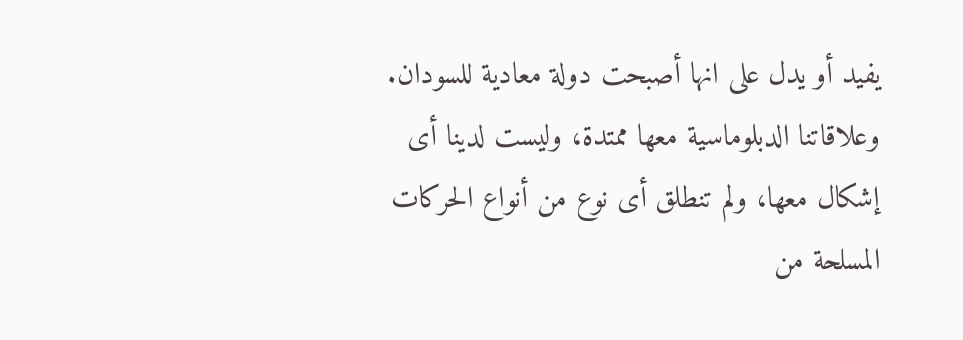يفيد أو يدل على انها أصبحت دولة معادية للسودان. وعلاقاتنا الدبلوماسية معها ممتدة، وليست لدينا أى إشكال معها، ولم تنطلق أى نوع من أنواع الحركات المسلحة من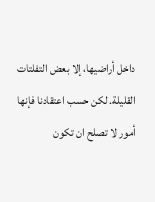داخل أراضيها، إلا بعض التفلتات القليلة. لكن حسب اعتقادنا فإنها أمور لا تصلح ان تكون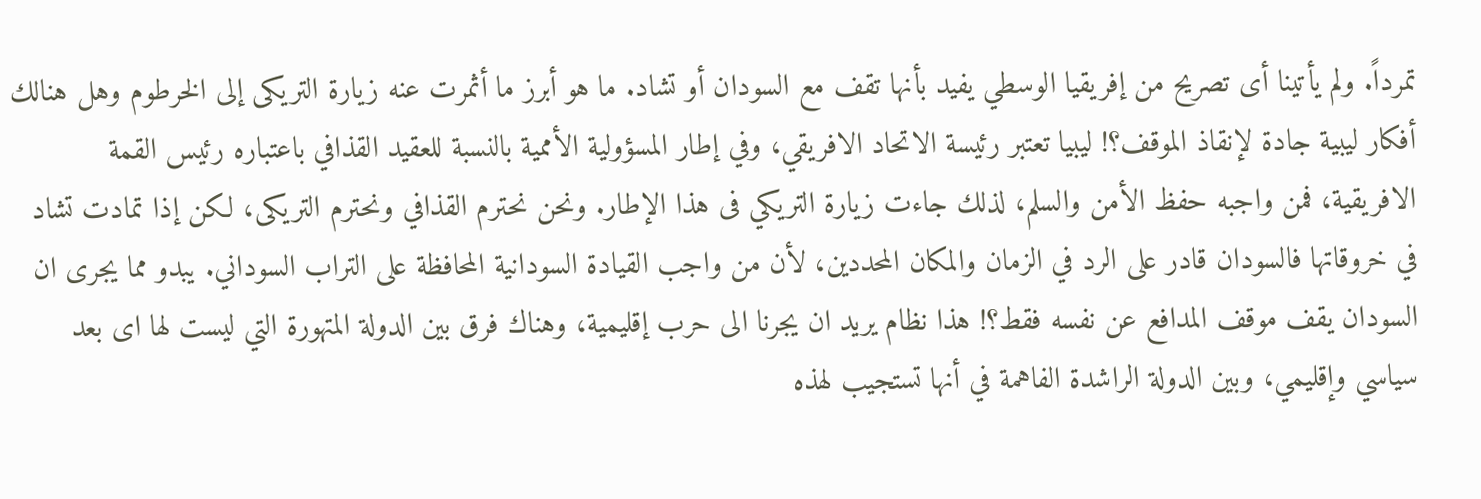تمرداً. ولم يأتينا أى تصريح من إفريقيا الوسطي يفيد بأنها تقف مع السودان أو تشاد. ما هو أبرز ما أثمرت عنه زيارة التريكى إلى الخرطوم وهل هنالك أفكار ليبية جادة لإنقاذ الموقف؟! ليبيا تعتبر رئيسة الاتحاد الافريقي، وفي إطار المسؤولية الأممية بالنسبة للعقيد القذافي باعتباره رئيس القمة الافريقية، فمن واجبه حفظ الأمن والسلم، لذلك جاءت زيارة التريكي فى هذا الإطار. ونحن نحترم القذافي ونحترم التريكى، لكن إذا تمادت تشاد في خروقاتها فالسودان قادر على الرد في الزمان والمكان المحددين، لأن من واجب القيادة السودانية المحافظة على التراب السوداني. يبدو مما يجرى ان السودان يقف موقف المدافع عن نفسه فقط؟! هذا نظام يريد ان يجرنا الى حرب إقليمية، وهناك فرق بين الدولة المتهورة التي ليست لها اى بعد سياسي وإقليمي، وبين الدولة الراشدة الفاهمة في أنها تستجيب لهذه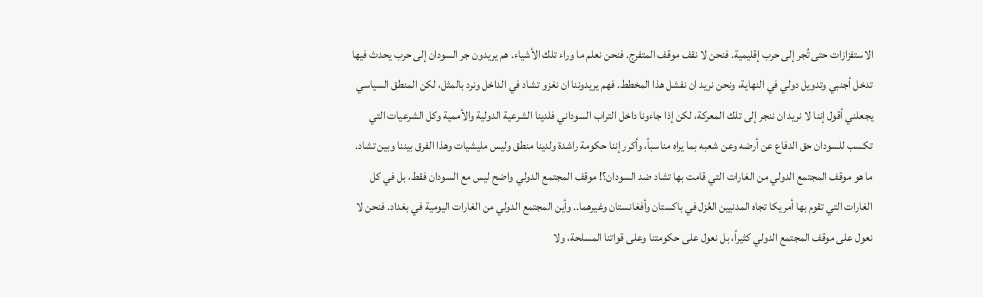الاستفزازات حتى تُجر إلى حرب إقليمية. فنحن لا نقف موقف المتفرج. فنحن نعلم ما وراء تلك الأشياء. هم يريدون جر السودان إلى حرب يحدث فيها تدخل أجنبي وتدويل دولي في النهاية، ونحن نريد ان نفشل هذا المخطط. فهم يريدوننا ان نغزو تشاد في الداخل ونرد بالمثل، لكن المنطق السياسي يجعلني أقول إننا لا نريد ان ننجر إلى تلك المعركة، لكن إذا جاءونا داخل التراب السوداني فلدينا الشرعية الدولية والأممية وكل الشرعيات التي تكسب للسودان حق الدفاع عن أرضه وعن شعبه بما يراه مناسباً، وأكرر إننا حكومة راشدة ولدينا منطق وليس مليشيات وهذا الفرق بيننا وبين تشاد. ما هو موقف المجتمع الدولي من الغارات التي قامت بها تشاد ضد السودان؟! موقف المجتمع الدولي واضح ليس مع السودان فقط، بل في كل الغارات التي تقوم بها أمريكا تجاه المدنيين العُزل في باكستان وأفغانستان وغيرهما.. وأين المجتمع الدولي من الغارات اليومية في بغداد. فنحن لا نعول على موقف المجتمع الدولي كثيراً، بل نعول على حكومتنا وعلى قواتنا المسلحة، ولا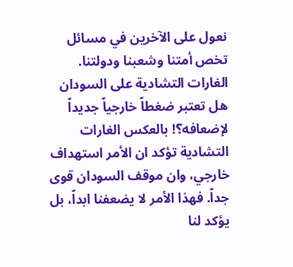نعول على الآخرين في مسائل تخص أمتنا وشعبنا ودولتنا. الغارات التشادية على السودان هل تعتبر ضغطاً خارجياً جديداً لإضعافه؟! بالعكس الغارات التشادية تؤكد ان الأمر استهداف خارجي، وان موقف السودان قوى جداً. فهذا الأمر لا يضعفنا ابداً، بل يؤكد لنا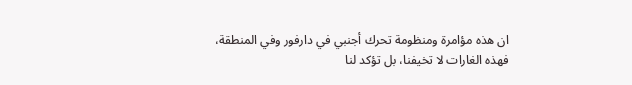ان هذه مؤامرة ومنظومة تحرك أجنبي في دارفور وفي المنطقة، فهذه الغارات لا تخيفنا، بل تؤكد لنا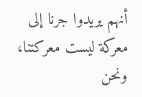أنهم يريدوا جرنا إلى معركة ليست معركتنا، ونحن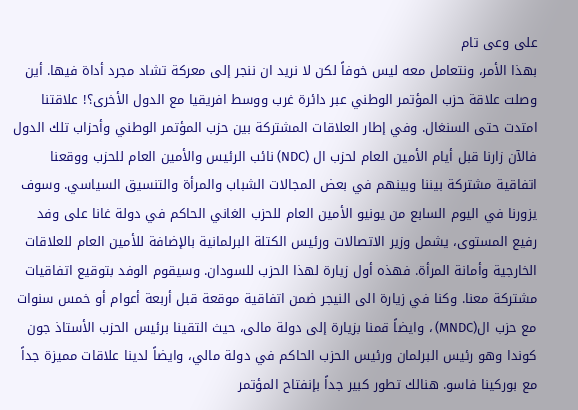على وعى تام
بهذا الأمر، ونتعامل معه ليس خوفاً لكن لا نريد ان ننجر إلى معركة تشاد مجرد أداة فيها. أين وصلت علاقة حزب المؤتمر الوطني عبر دائرة غرب ووسط افريقيا مع الدول الأخرى؟! علاقتنا امتدت حتى السنغال. وفي إطار العلاقات المشتركة بين حزب المؤتمر الوطني وأحزاب تلك الدول فالآن زارنا قبل أيام الأمين العام لحزب ال (NDC) نائب الرئيس والأمين العام للحزب ووقعنا اتفاقية مشتركة بيننا وبينهم في بعض المجالات الشباب والمرأة والتنسيق السياسي. وسوف يزورنا في اليوم السابع من يونيو الأمين العام للحزب الغاني الحاكم في دولة غانا على وفد رفيع المستوى، يشمل وزير الاتصالات ورئيس الكتلة البرلمانية بالإضافة للأمين العام للعلاقات الخارجية وأمانة المرأة. فهذه أول زيارة لهذا الحزب للسودان. وسيقوم الوفد بتوقيع اتفاقيات مشتركة معنا. وكنا في زيارة الى النيجر ضمن اتفاقية موقعة قبل أربعة أعوام أو خمس سنوات مع حزب ال(MNDC) ، وايضاً قمنا بزيارة إلى دولة مالى، حيث التقينا برئيس الحزب الأستاذ جون كوندا وهو رئيس البرلمان ورئيس الحزب الحاكم في دولة مالي، وايضاً لدينا علاقات مميزة جداً مع بوركينا فاسو. هنالك تطور كبير جداً بإنفتاح المؤتمر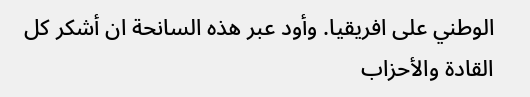الوطني على افريقيا. وأود عبر هذه السانحة ان أشكر كل القادة والأحزاب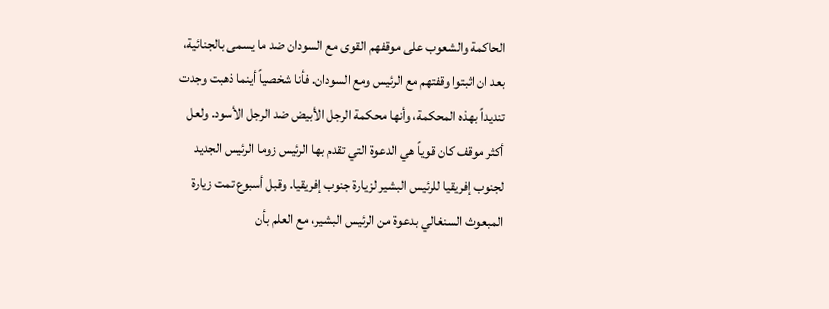الحاكمة والشعوب على موقفهم القوى مع السودان ضد ما يسمى بالجنائية، بعد ان اثبتوا وقفتهم مع الرئيس ومع السودان. فأنا شخصياً أينما ذهبت وجدت تنديداً بهذه المحكمة، وأنها محكمة الرجل الأبيض ضد الرجل الأسود. ولعل أكثر موقف كان قوياً هي الدعوة التي تقدم بها الرئيس زوما الرئيس الجديد لجنوب إفريقيا للرئيس البشير لزيارة جنوب إفريقيا. وقبل أسبوع تمت زيارة المبعوث السنغالي بدعوة من الرئيس البشير، مع العلم بأن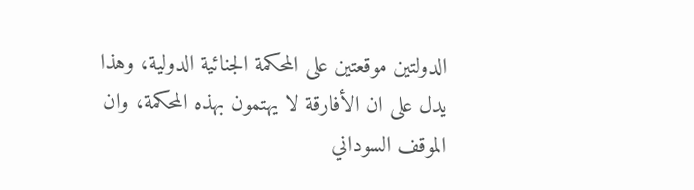الدولتين موقعتين على المحكمة الجنائية الدولية، وهذا يدل على ان الأفارقة لا يهتمون بهذه المحكمة، وان الموقف السوداني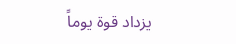يزداد قوة يوماً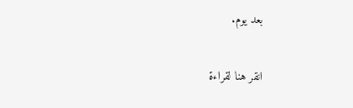بعد يوم.

انقر هنا لقراءة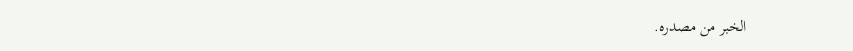الخبر من مصدره.